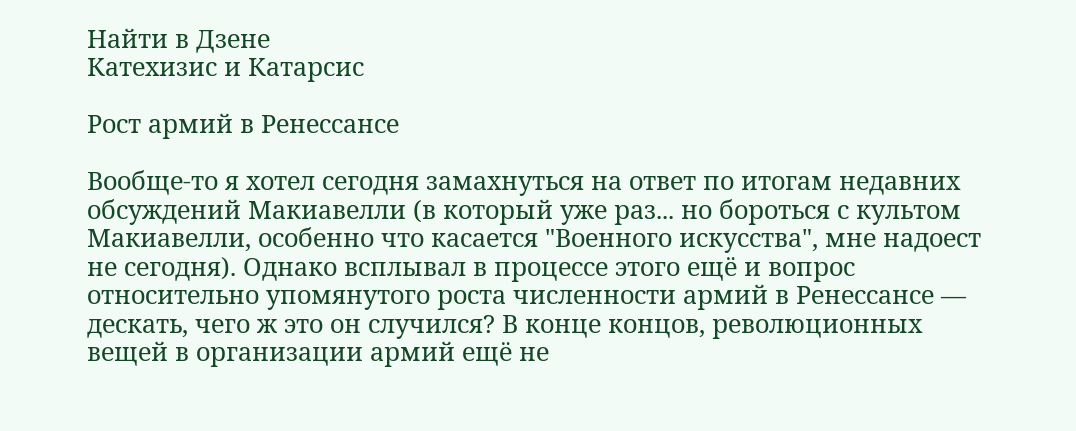Найти в Дзене
Катехизис и Катарсис

Рост армий в Ренессансе

Вообще-то я хотел сегодня замахнуться на ответ по итогам недавних обсуждений Макиавелли (в который уже раз... но бороться с культом Макиавелли, особенно что касается "Военного искусства", мне надоест не сегодня). Однако всплывал в процессе этого ещё и вопрос относительно упомянутого роста численности армий в Ренессансе — дескать, чего ж это он случился? В конце концов, революционных вещей в организации армий ещё не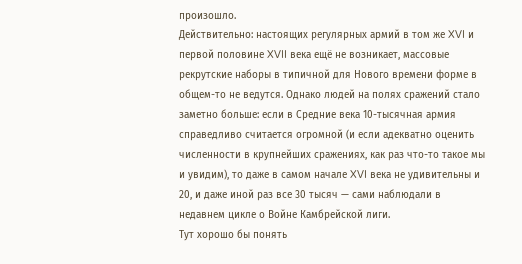произошло.
Действительно: настоящих регулярных армий в том же XVI и первой половине XVII века ещё не возникает, массовые рекрутские наборы в типичной для Нового времени форме в общем-то не ведутся. Однако людей на полях сражений стало заметно больше: если в Средние века 10-тысячная армия справедливо считается огромной (и если адекватно оценить численности в крупнейших сражениях, как раз что-то такое мы и увидим), то даже в самом начале XVI века не удивительны и 20, и даже иной раз все 30 тысяч — сами наблюдали в недавнем цикле о Войне Камбрейской лиги.
Тут хорошо бы понять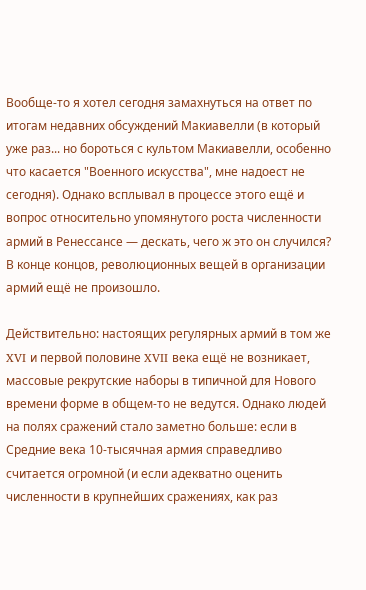Вообще-то я хотел сегодня замахнуться на ответ по итогам недавних обсуждений Макиавелли (в который уже раз... но бороться с культом Макиавелли, особенно что касается "Военного искусства", мне надоест не сегодня). Однако всплывал в процессе этого ещё и вопрос относительно упомянутого роста численности армий в Ренессансе — дескать, чего ж это он случился? В конце концов, революционных вещей в организации армий ещё не произошло.

Действительно: настоящих регулярных армий в том же XVI и первой половине XVII века ещё не возникает, массовые рекрутские наборы в типичной для Нового времени форме в общем-то не ведутся. Однако людей на полях сражений стало заметно больше: если в Средние века 10-тысячная армия справедливо считается огромной (и если адекватно оценить численности в крупнейших сражениях, как раз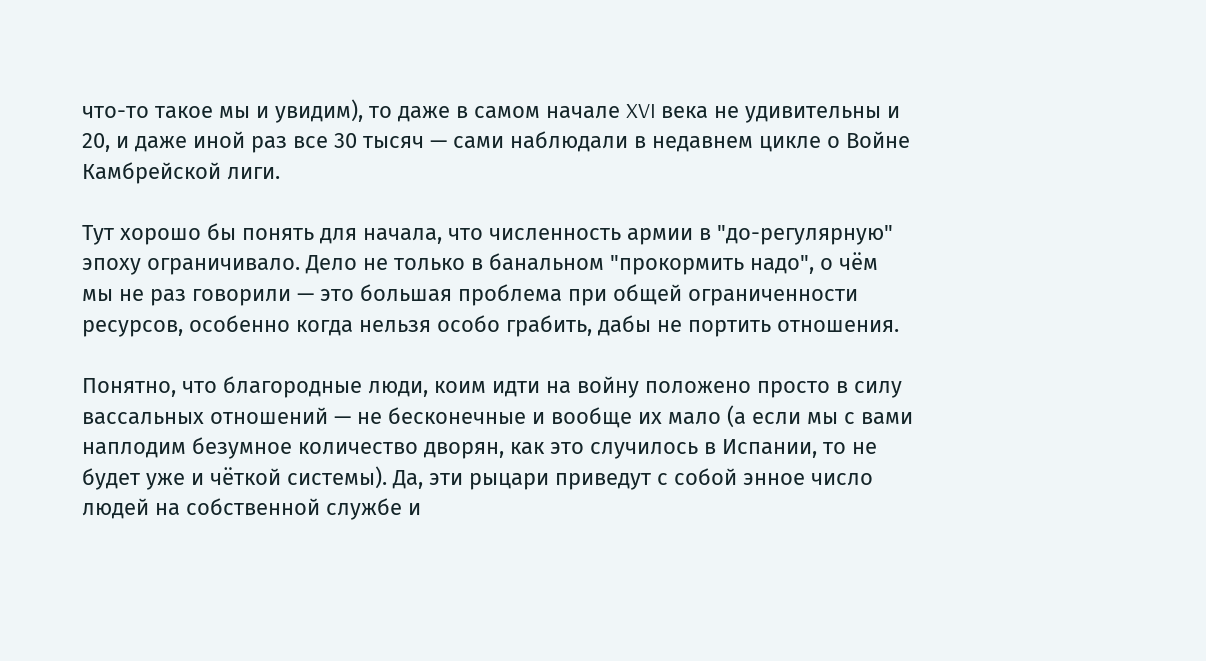что-то такое мы и увидим), то даже в самом начале XVI века не удивительны и 20, и даже иной раз все 30 тысяч — сами наблюдали в недавнем цикле о Войне Камбрейской лиги.

Тут хорошо бы понять для начала, что численность армии в "до-регулярную" эпоху ограничивало. Дело не только в банальном "прокормить надо", о чём мы не раз говорили — это большая проблема при общей ограниченности ресурсов, особенно когда нельзя особо грабить, дабы не портить отношения.

Понятно, что благородные люди, коим идти на войну положено просто в силу вассальных отношений — не бесконечные и вообще их мало (а если мы с вами наплодим безумное количество дворян, как это случилось в Испании, то не будет уже и чёткой системы). Да, эти рыцари приведут с собой энное число людей на собственной службе и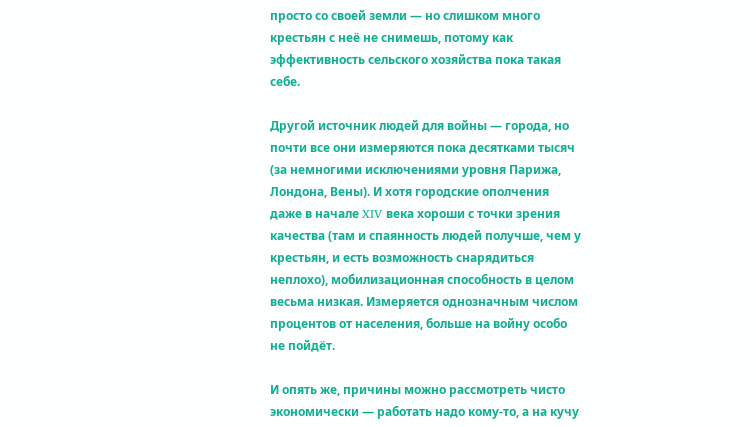просто со своей земли — но слишком много крестьян с неё не снимешь, потому как эффективность сельского хозяйства пока такая себе.

Другой источник людей для войны — города, но почти все они измеряются пока десятками тысяч (за немногими исключениями уровня Парижа, Лондона, Вены). И хотя городские ополчения даже в начале XIV века хороши с точки зрения качества (там и спаянность людей получше, чем у крестьян, и есть возможность снарядиться неплохо), мобилизационная способность в целом весьма низкая. Измеряется однозначным числом процентов от населения, больше на войну особо не пойдёт.

И опять же, причины можно рассмотреть чисто экономически — работать надо кому-то, а на кучу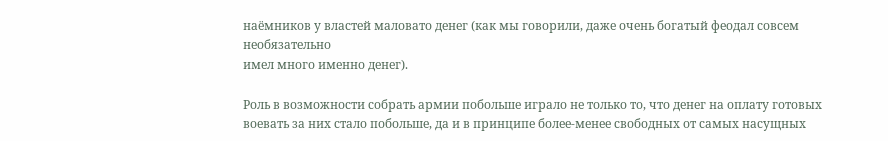наёмников у властей маловато денег (как мы говорили, даже очень богатый феодал совсем необязательно
имел много именно денег).

Роль в возможности собрать армии побольше играло не только то, что денег на оплату готовых воевать за них стало побольше, да и в принципе более-менее свободных от самых насущных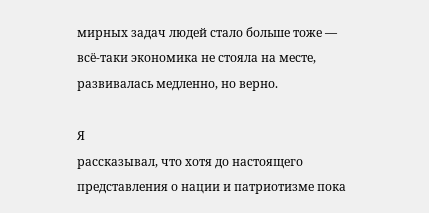мирных задач людей стало больше тоже — всё-таки экономика не стояла на месте, развивалась медленно, но верно.

Я
рассказывал, что хотя до настоящего представления о нации и патриотизме пока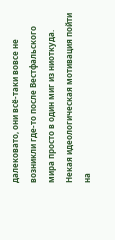далековато, они всё-таки вовсе не возникли где-то после Вестфальского мира просто в один миг из ниоткуда. Некая идеологическая мотивация пойти на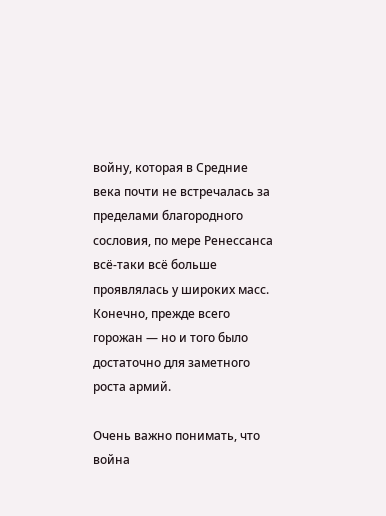войну, которая в Средние века почти не встречалась за пределами благородного сословия, по мере Ренессанса всё-таки всё больше проявлялась у широких масс. Конечно, прежде всего горожан — но и того было достаточно для заметного роста армий.

Очень важно понимать, что война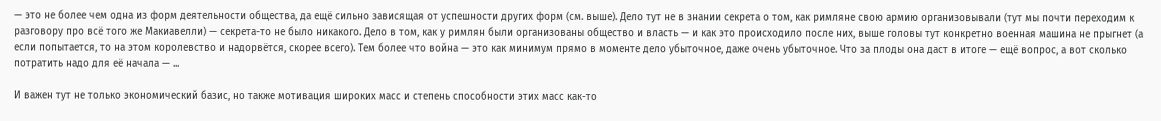— это не более чем одна из форм деятельности общества, да ещё сильно зависящая от успешности других форм (см. выше). Дело тут не в знании секрета о том, как римляне свою армию организовывали (тут мы почти переходим к разговору про всё того же Макиавелли) — секрета-то не было никакого. Дело в том, как у римлян были организованы общество и власть — и как это происходило после них, выше головы тут конкретно военная машина не прыгнет (а если попытается, то на этом королевство и надорвётся, скорее всего). Тем более что война — это как минимум прямо в моменте дело убыточное, даже очень убыточное. Что за плоды она даст в итоге — ещё вопрос, а вот сколько потратить надо для её начала — ...

И важен тут не только экономический базис, но также мотивация широких масс и степень способности этих масс как-то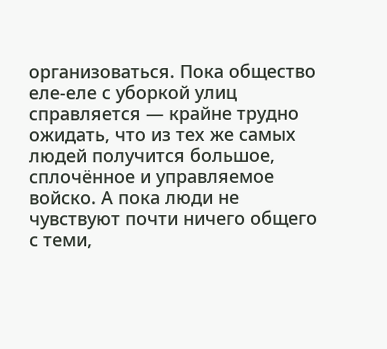организоваться. Пока общество еле-еле с уборкой улиц справляется — крайне трудно ожидать, что из тех же самых людей получится большое, сплочённое и управляемое войско. А пока люди не чувствуют почти ничего общего с теми,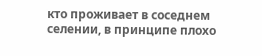кто проживает в соседнем селении, в принципе плохо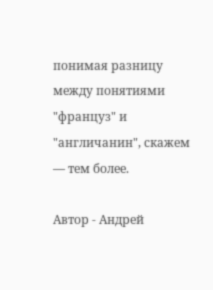понимая разницу между понятиями "француз" и "англичанин", скажем — тем более.

Автор - Андрей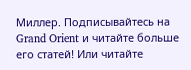Миллер. Подписывайтесь на Grand Orient и читайте больше его статей! Или читайте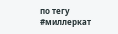по тегу #миллеркат